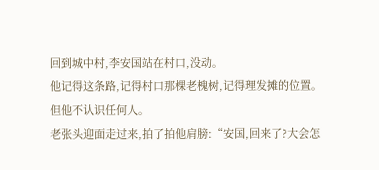回到城中村,李安国站在村口,没动。
他记得这条路,记得村口那棵老槐树,记得理发摊的位置。
但他不认识任何人。
老张头迎面走过来,拍了拍他肩膀:“安国,回来了?大会怎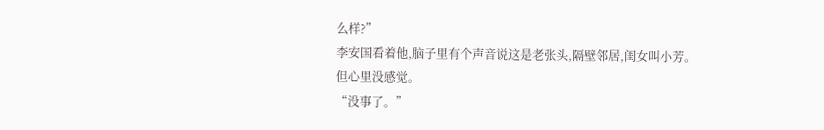么样?”
李安国看着他,脑子里有个声音说这是老张头,隔壁邻居,闺女叫小芳。
但心里没感觉。
“没事了。”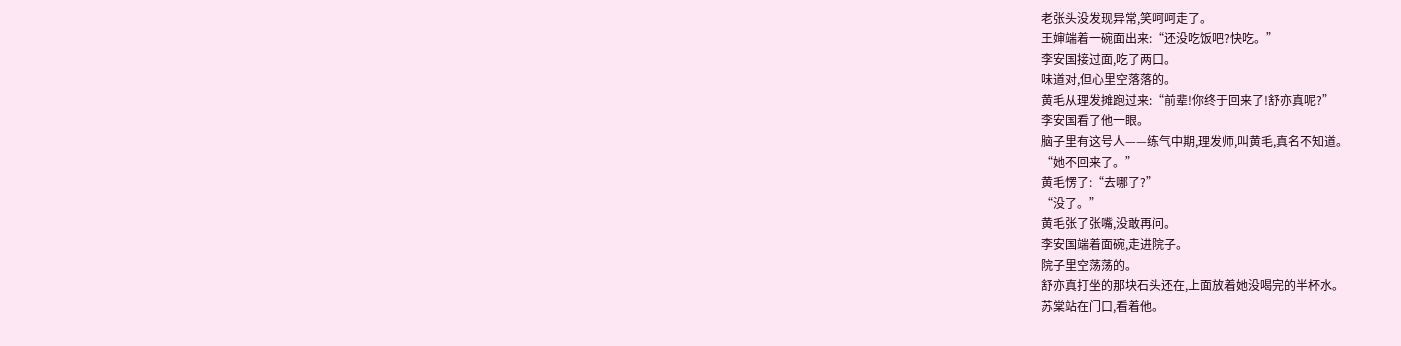老张头没发现异常,笑呵呵走了。
王婶端着一碗面出来:“还没吃饭吧?快吃。”
李安国接过面,吃了两口。
味道对,但心里空落落的。
黄毛从理发摊跑过来:“前辈!你终于回来了!舒亦真呢?”
李安国看了他一眼。
脑子里有这号人——练气中期,理发师,叫黄毛,真名不知道。
“她不回来了。”
黄毛愣了:“去哪了?”
“没了。”
黄毛张了张嘴,没敢再问。
李安国端着面碗,走进院子。
院子里空荡荡的。
舒亦真打坐的那块石头还在,上面放着她没喝完的半杯水。
苏棠站在门口,看着他。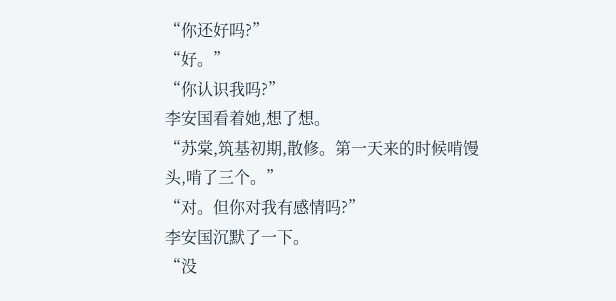“你还好吗?”
“好。”
“你认识我吗?”
李安国看着她,想了想。
“苏棠,筑基初期,散修。第一天来的时候啃馒头,啃了三个。”
“对。但你对我有感情吗?”
李安国沉默了一下。
“没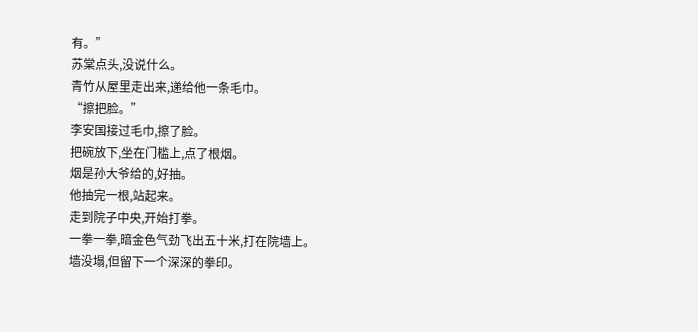有。”
苏棠点头,没说什么。
青竹从屋里走出来,递给他一条毛巾。
“擦把脸。”
李安国接过毛巾,擦了脸。
把碗放下,坐在门槛上,点了根烟。
烟是孙大爷给的,好抽。
他抽完一根,站起来。
走到院子中央,开始打拳。
一拳一拳,暗金色气劲飞出五十米,打在院墙上。
墙没塌,但留下一个深深的拳印。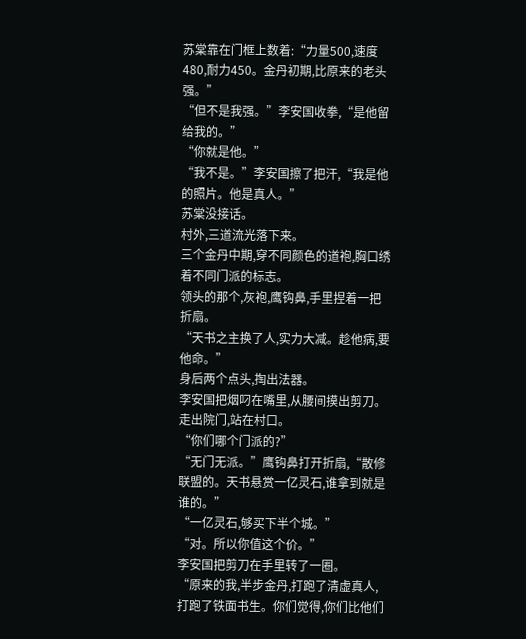苏棠靠在门框上数着:“力量500,速度480,耐力450。金丹初期,比原来的老头强。”
“但不是我强。”李安国收拳,“是他留给我的。”
“你就是他。”
“我不是。”李安国擦了把汗,“我是他的照片。他是真人。”
苏棠没接话。
村外,三道流光落下来。
三个金丹中期,穿不同颜色的道袍,胸口绣着不同门派的标志。
领头的那个,灰袍,鹰钩鼻,手里捏着一把折扇。
“天书之主换了人,实力大减。趁他病,要他命。”
身后两个点头,掏出法器。
李安国把烟叼在嘴里,从腰间摸出剪刀。
走出院门,站在村口。
“你们哪个门派的?”
“无门无派。”鹰钩鼻打开折扇,“散修联盟的。天书悬赏一亿灵石,谁拿到就是谁的。”
“一亿灵石,够买下半个城。”
“对。所以你值这个价。”
李安国把剪刀在手里转了一圈。
“原来的我,半步金丹,打跑了清虚真人,打跑了铁面书生。你们觉得,你们比他们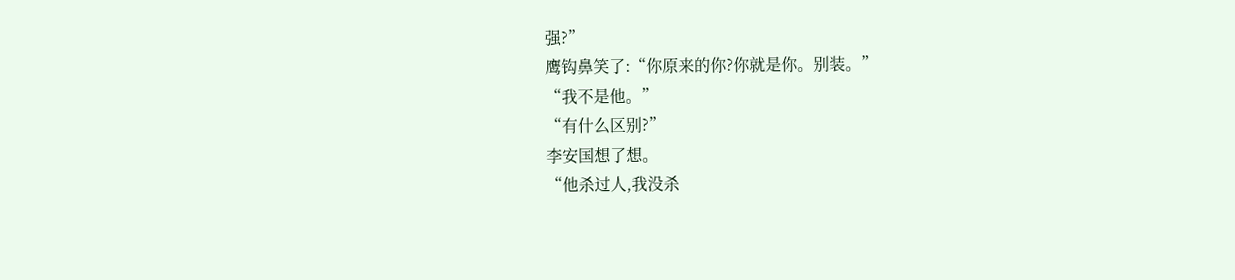强?”
鹰钩鼻笑了:“你原来的你?你就是你。别装。”
“我不是他。”
“有什么区别?”
李安国想了想。
“他杀过人,我没杀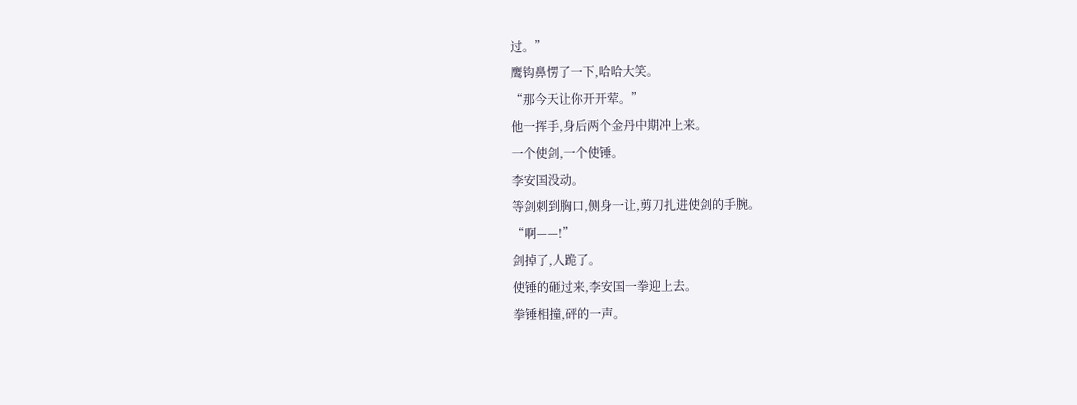过。”
鹰钩鼻愣了一下,哈哈大笑。
“那今天让你开开荤。”
他一挥手,身后两个金丹中期冲上来。
一个使剑,一个使锤。
李安国没动。
等剑刺到胸口,侧身一让,剪刀扎进使剑的手腕。
“啊——!”
剑掉了,人跪了。
使锤的砸过来,李安国一拳迎上去。
拳锤相撞,砰的一声。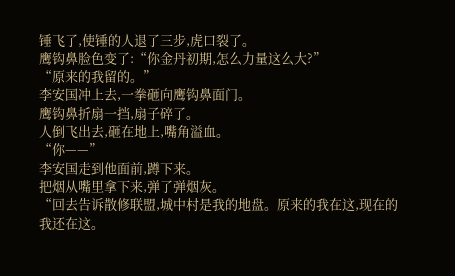锤飞了,使锤的人退了三步,虎口裂了。
鹰钩鼻脸色变了:“你金丹初期,怎么力量这么大?”
“原来的我留的。”
李安国冲上去,一拳砸向鹰钩鼻面门。
鹰钩鼻折扇一挡,扇子碎了。
人倒飞出去,砸在地上,嘴角溢血。
“你——”
李安国走到他面前,蹲下来。
把烟从嘴里拿下来,弹了弹烟灰。
“回去告诉散修联盟,城中村是我的地盘。原来的我在这,现在的我还在这。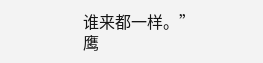谁来都一样。”
鹰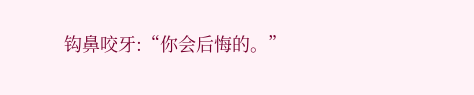钩鼻咬牙:“你会后悔的。”